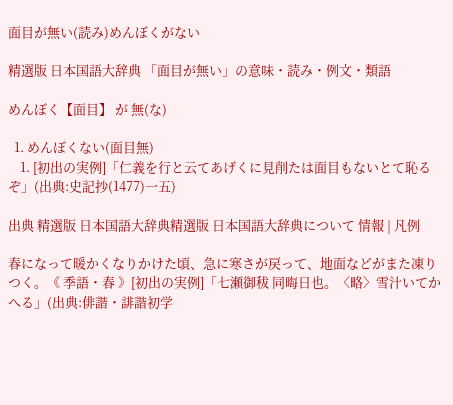面目が無い(読み)めんぼくがない

精選版 日本国語大辞典 「面目が無い」の意味・読み・例文・類語

めんぼく【面目】 が 無(な)

  1. めんぼくない(面目無)
    1. [初出の実例]「仁義を行と云てあげくに見削たは面目もないとて恥るぞ」(出典:史記抄(1477)一五)

出典 精選版 日本国語大辞典精選版 日本国語大辞典について 情報 | 凡例

春になって暖かくなりかけた頃、急に寒さが戻って、地面などがまた凍りつく。《 季語・春 》[初出の実例]「七瀬御秡 同晦日也。〈略〉雪汁いてかへる」(出典:俳諧・誹諧初学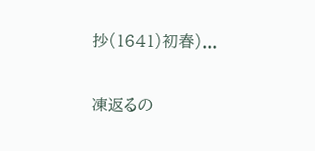抄(1641)初春)...

凍返るの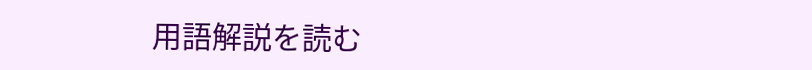用語解説を読む